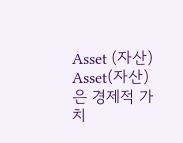Asset (자산)
Asset(자산)은 경제적 가치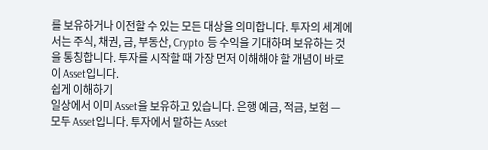를 보유하거나 이전할 수 있는 모든 대상을 의미합니다. 투자의 세계에서는 주식, 채권, 금, 부동산, Crypto 등 수익을 기대하며 보유하는 것을 통칭합니다. 투자를 시작할 때 가장 먼저 이해해야 할 개념이 바로 이 Asset입니다.
쉽게 이해하기
일상에서 이미 Asset을 보유하고 있습니다. 은행 예금, 적금, 보험 — 모두 Asset입니다. 투자에서 말하는 Asset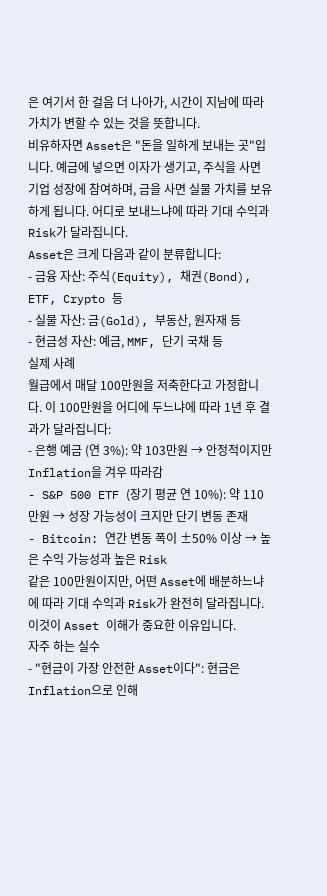은 여기서 한 걸음 더 나아가, 시간이 지남에 따라 가치가 변할 수 있는 것을 뜻합니다.
비유하자면 Asset은 "돈을 일하게 보내는 곳"입니다. 예금에 넣으면 이자가 생기고, 주식을 사면 기업 성장에 참여하며, 금을 사면 실물 가치를 보유하게 됩니다. 어디로 보내느냐에 따라 기대 수익과 Risk가 달라집니다.
Asset은 크게 다음과 같이 분류합니다:
- 금융 자산: 주식(Equity), 채권(Bond), ETF, Crypto 등
- 실물 자산: 금(Gold), 부동산, 원자재 등
- 현금성 자산: 예금, MMF, 단기 국채 등
실제 사례
월급에서 매달 100만원을 저축한다고 가정합니다. 이 100만원을 어디에 두느냐에 따라 1년 후 결과가 달라집니다:
- 은행 예금 (연 3%): 약 103만원 → 안정적이지만 Inflation을 겨우 따라감
- S&P 500 ETF (장기 평균 연 10%): 약 110만원 → 성장 가능성이 크지만 단기 변동 존재
- Bitcoin: 연간 변동 폭이 ±50% 이상 → 높은 수익 가능성과 높은 Risk
같은 100만원이지만, 어떤 Asset에 배분하느냐에 따라 기대 수익과 Risk가 완전히 달라집니다. 이것이 Asset 이해가 중요한 이유입니다.
자주 하는 실수
- "현금이 가장 안전한 Asset이다": 현금은 Inflation으로 인해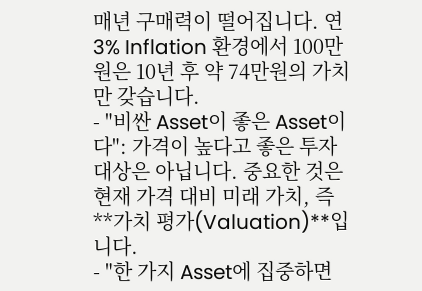매년 구매력이 떨어집니다. 연 3% Inflation 환경에서 100만원은 10년 후 약 74만원의 가치만 갖습니다.
- "비싼 Asset이 좋은 Asset이다": 가격이 높다고 좋은 투자 대상은 아닙니다. 중요한 것은 현재 가격 대비 미래 가치, 즉 **가치 평가(Valuation)**입니다.
- "한 가지 Asset에 집중하면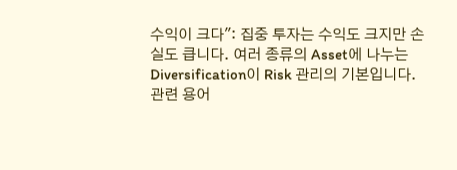수익이 크다": 집중 투자는 수익도 크지만 손실도 큽니다. 여러 종류의 Asset에 나누는 Diversification이 Risk 관리의 기본입니다.
관련 용어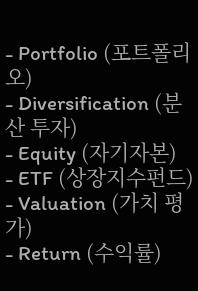- Portfolio (포트폴리오)
- Diversification (분산 투자)
- Equity (자기자본)
- ETF (상장지수펀드)
- Valuation (가치 평가)
- Return (수익률)